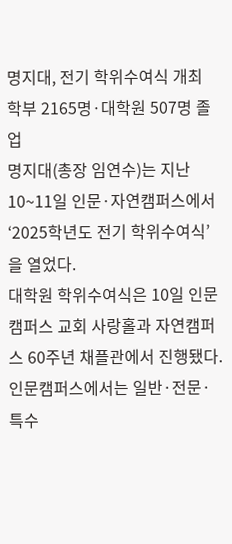명지대, 전기 학위수여식 개최
학부 2165명·대학원 507명 졸업
명지대(총장 임연수)는 지난 10~11일 인문·자연캠퍼스에서 ‘2025학년도 전기 학위수여식’을 열었다.
대학원 학위수여식은 10일 인문캠퍼스 교회 사랑홀과 자연캠퍼스 60주년 채플관에서 진행됐다. 인문캠퍼스에서는 일반·전문·특수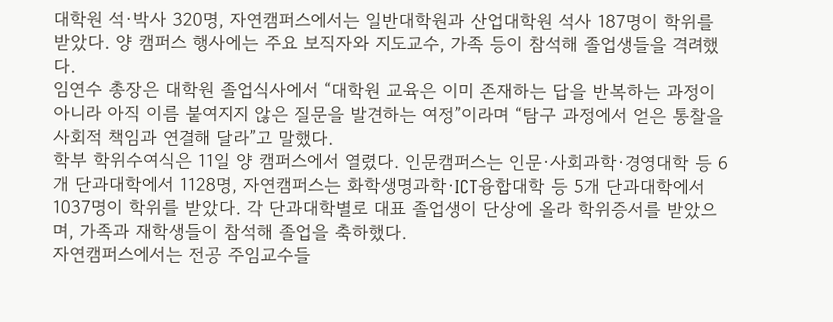대학원 석·박사 320명, 자연캠퍼스에서는 일반대학원과 산업대학원 석사 187명이 학위를 받았다. 양 캠퍼스 행사에는 주요 보직자와 지도교수, 가족 등이 참석해 졸업생들을 격려했다.
임연수 총장은 대학원 졸업식사에서 “대학원 교육은 이미 존재하는 답을 반복하는 과정이 아니라 아직 이름 붙여지지 않은 질문을 발견하는 여정”이라며 “탐구 과정에서 얻은 통찰을 사회적 책임과 연결해 달라”고 말했다.
학부 학위수여식은 11일 양 캠퍼스에서 열렸다. 인문캠퍼스는 인문·사회과학·경영대학 등 6개 단과대학에서 1128명, 자연캠퍼스는 화학생명과학·ICT융합대학 등 5개 단과대학에서 1037명이 학위를 받았다. 각 단과대학별로 대표 졸업생이 단상에 올라 학위증서를 받았으며, 가족과 재학생들이 참석해 졸업을 축하했다.
자연캠퍼스에서는 전공 주임교수들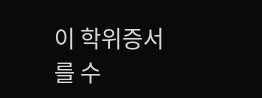이 학위증서를 수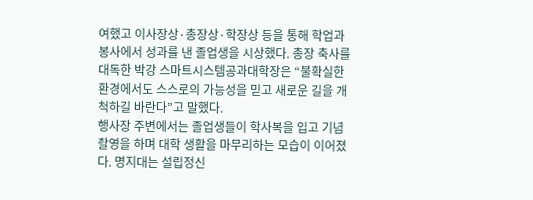여했고 이사장상·총장상·학장상 등을 통해 학업과 봉사에서 성과를 낸 졸업생을 시상했다. 총장 축사를 대독한 박강 스마트시스템공과대학장은 “불확실한 환경에서도 스스로의 가능성을 믿고 새로운 길을 개척하길 바란다”고 말했다.
행사장 주변에서는 졸업생들이 학사복을 입고 기념 촬영을 하며 대학 생활을 마무리하는 모습이 이어졌다. 명지대는 설립정신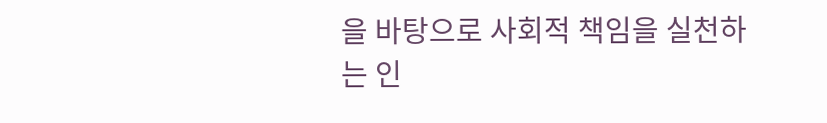을 바탕으로 사회적 책임을 실천하는 인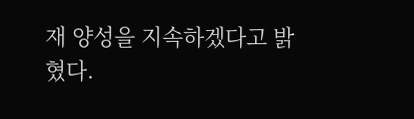재 양성을 지속하겠다고 밝혔다.